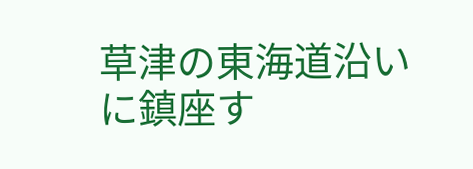草津の東海道沿いに鎮座す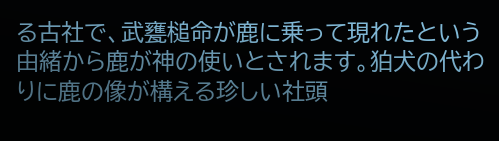る古社で、武甕槌命が鹿に乗って現れたという由緒から鹿が神の使いとされます。狛犬の代わりに鹿の像が構える珍しい社頭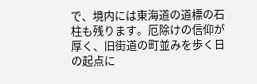で、境内には東海道の道標の石柱も残ります。厄除けの信仰が厚く、旧街道の町並みを歩く日の起点に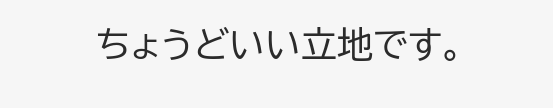ちょうどいい立地です。